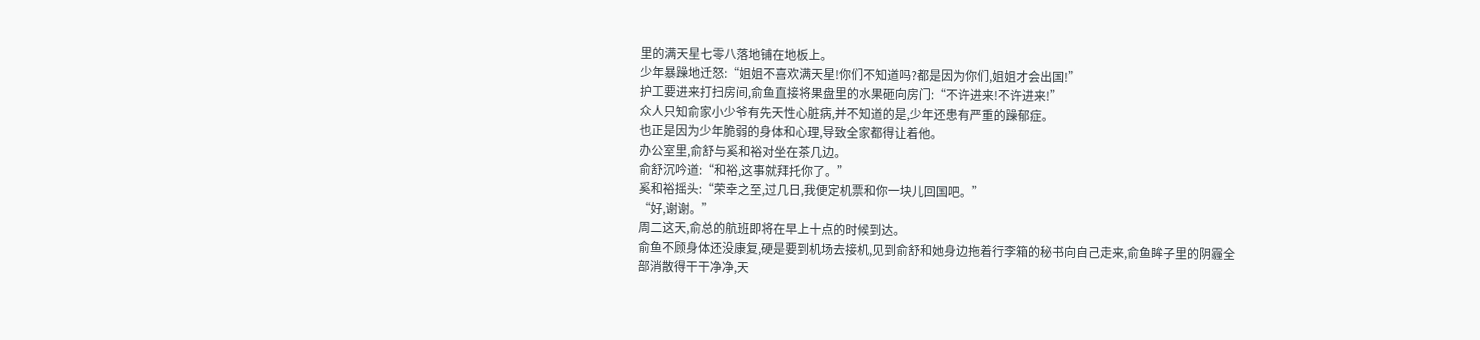里的满天星七零八落地铺在地板上。
少年暴躁地迁怒:“姐姐不喜欢满天星!你们不知道吗?都是因为你们,姐姐才会出国!”
护工要进来打扫房间,俞鱼直接将果盘里的水果砸向房门:“不许进来!不许进来!”
众人只知俞家小少爷有先天性心脏病,并不知道的是,少年还患有严重的躁郁症。
也正是因为少年脆弱的身体和心理,导致全家都得让着他。
办公室里,俞舒与奚和裕对坐在茶几边。
俞舒沉吟道:“和裕,这事就拜托你了。”
奚和裕摇头:“荣幸之至,过几日,我便定机票和你一块儿回国吧。”
“好,谢谢。”
周二这天,俞总的航班即将在早上十点的时候到达。
俞鱼不顾身体还没康复,硬是要到机场去接机,见到俞舒和她身边拖着行李箱的秘书向自己走来,俞鱼眸子里的阴霾全部消散得干干净净,天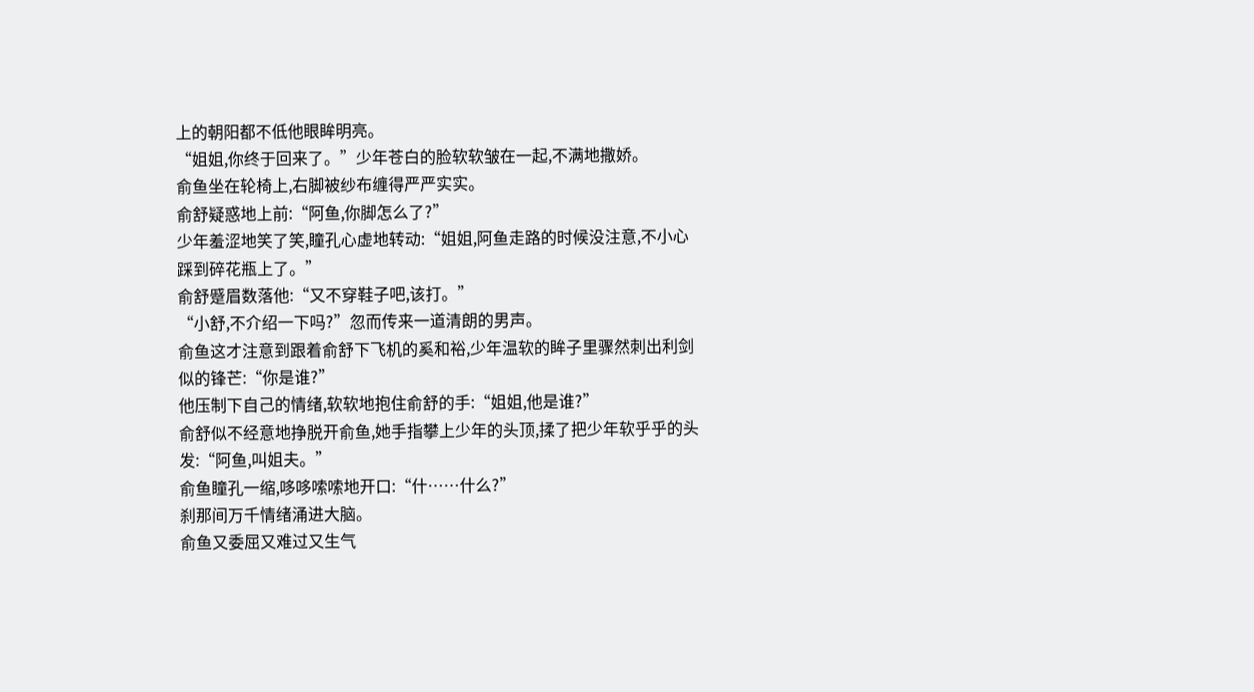上的朝阳都不低他眼眸明亮。
“姐姐,你终于回来了。”少年苍白的脸软软皱在一起,不满地撒娇。
俞鱼坐在轮椅上,右脚被纱布缠得严严实实。
俞舒疑惑地上前:“阿鱼,你脚怎么了?”
少年羞涩地笑了笑,瞳孔心虚地转动:“姐姐,阿鱼走路的时候没注意,不小心踩到碎花瓶上了。”
俞舒蹙眉数落他:“又不穿鞋子吧,该打。”
“小舒,不介绍一下吗?”忽而传来一道清朗的男声。
俞鱼这才注意到跟着俞舒下飞机的奚和裕,少年温软的眸子里骤然刺出利剑似的锋芒:“你是谁?”
他压制下自己的情绪,软软地抱住俞舒的手:“姐姐,他是谁?”
俞舒似不经意地挣脱开俞鱼,她手指攀上少年的头顶,揉了把少年软乎乎的头发:“阿鱼,叫姐夫。”
俞鱼瞳孔一缩,哆哆嗦嗦地开口:“什……什么?”
刹那间万千情绪涌进大脑。
俞鱼又委屈又难过又生气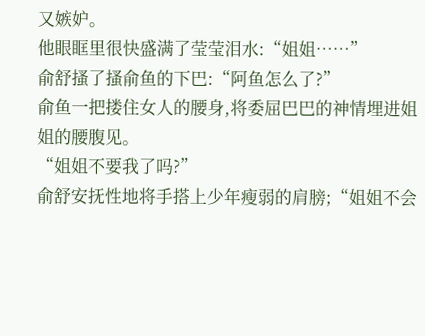又嫉妒。
他眼眶里很快盛满了莹莹泪水:“姐姐……”
俞舒搔了搔俞鱼的下巴:“阿鱼怎么了?”
俞鱼一把搂住女人的腰身,将委屈巴巴的神情埋进姐姐的腰腹见。
“姐姐不要我了吗?”
俞舒安抚性地将手搭上少年瘦弱的肩膀;“姐姐不会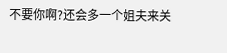不要你啊?还会多一个姐夫来关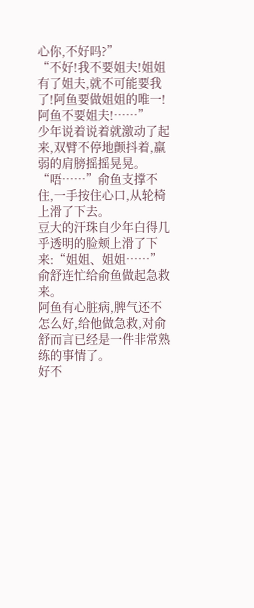心你,不好吗?”
“不好!我不要姐夫!姐姐有了姐夫,就不可能要我了!阿鱼要做姐姐的唯一!阿鱼不要姐夫!……”
少年说着说着就激动了起来,双臂不停地颤抖着,羸弱的肩膀摇摇晃晃。
“唔……”俞鱼支撑不住,一手按住心口,从轮椅上滑了下去。
豆大的汗珠自少年白得几乎透明的脸颊上滑了下来:“姐姐、姐姐……”
俞舒连忙给俞鱼做起急救来。
阿鱼有心脏病,脾气还不怎么好,给他做急救,对俞舒而言已经是一件非常熟练的事情了。
好不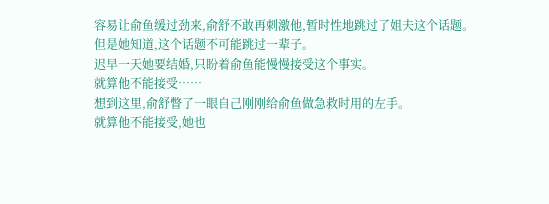容易让俞鱼缓过劲来,俞舒不敢再刺激他,暂时性地跳过了姐夫这个话题。
但是她知道,这个话题不可能跳过一辈子。
迟早一天她要结婚,只盼着俞鱼能慢慢接受这个事实。
就算他不能接受……
想到这里,俞舒瞥了一眼自己刚刚给俞鱼做急救时用的左手。
就算他不能接受,她也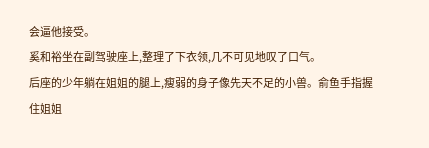会逼他接受。
奚和裕坐在副驾驶座上,整理了下衣领,几不可见地叹了口气。
后座的少年躺在姐姐的腿上,瘦弱的身子像先天不足的小兽。俞鱼手指握住姐姐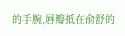的手腕,唇瓣抵在俞舒的